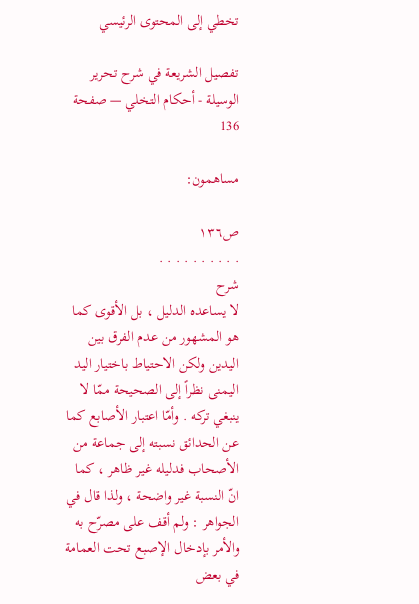تخطي إلى المحتوى الرئيسي

تفصيل الشريعة في شرح تحرير الوسيلة - أحكام التخلي — صفحة 136

مساهمون:

ص١٣٦
. . . . . . . . . .
شرح
لا يساعده الدليل ، بل الأقوى كما هو المشهور من عدم الفرق بين اليدين ولكن الاحتياط باختيار اليد اليمنى نظراً إلى الصحيحة ممّا لا ينبغي تركه . وأمّا اعتبار الأصابع كما عن الحدائق نسبته إلى جماعة من الأصحاب فدليله غير ظاهر ، كما انّ النسبة غير واضحة ، ولذا قال في الجواهر : ولم أقف على مصرّح به والأمر بإدخال الإصبع تحت العمامة في بعض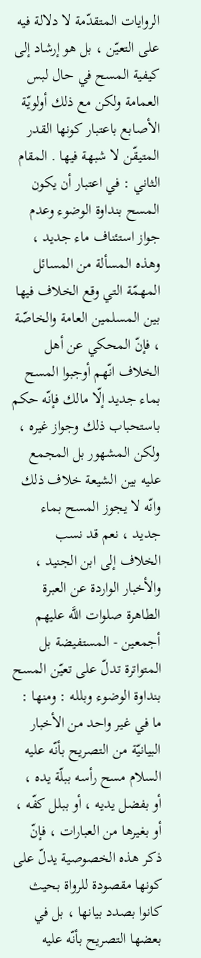الروايات المتقدّمة لا دلالة فيه على التعيّن ، بل هو إرشاد إلى كيفية المسح في حال لبس العمامة ولكن مع ذلك أولويّة الأصابع باعتبار كونها القدر المتيقّن لا شبهة فيها . المقام الثاني : في اعتبار أن يكون المسح بنداوة الوضوء وعدم جواز استئناف ماء جديد ، وهذه المسألة من المسائل المهمّة التي وقع الخلاف فيها بين المسلمين العامة والخاصّة ، فإنّ المحكي عن أهل الخلاف انّهم أوجبوا المسح بماء جديد إلّا مالك فإنّه حكم باستحباب ذلك وجواز غيره ، ولكن المشهور بل المجمع عليه بين الشيعة خلاف ذلك وانّه لا يجوز المسح بماء جديد ، نعم قد نسب الخلاف إلى ابن الجنيد ، والأخبار الواردة عن العبرة الطاهرة صلوات اللَّه عليهم أجمعين - المستفيضة بل المتواترة تدلّ على تعيّن المسح بنداوة الوضوء وبلله : ومنها : ما في غير واحد من الأخبار البيانيّة من التصريح بأنّه عليه السلام مسح رأسه ببلّة يده ، أو بفضل يديه ، أو ببلل كفّه ، أو بغيرها من العبارات ، فإنّ ذكر هذه الخصوصية يدلّ على كونها مقصودة للرواة بحيث كانوا بصدد بيانها ، بل في بعضها التصريح بأنّه عليه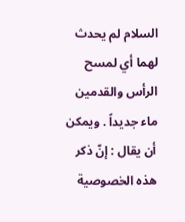السلام لم يحدث لهما أي لمسح الرأس والقدمين ماء جديداً . ويمكن أن يقال : إنّ ذكر هذه الخصوصية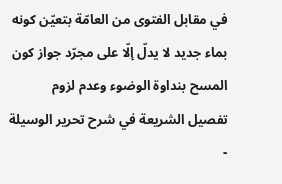في مقابل الفتوى من العامّة بتعيّن كونه بماء جديد لا يدلّ إلّا على مجرّد جواز كون المسح بنداوة الوضوء وعدم لزوم
تفصيل الشريعة في شرح تحرير الوسيلة -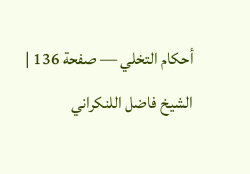أحكام التخلي — صفحة 136 | الشيخ فاضل اللنكراني